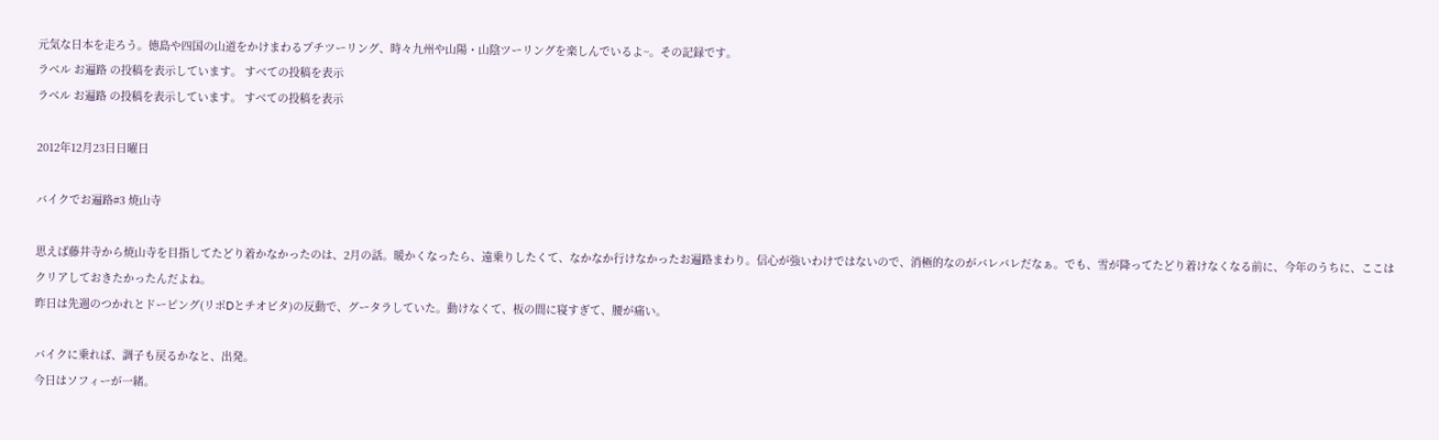元気な日本を走ろう。德島や四国の山道をかけまわるプチツーリング、時々九州や山陽・山陰ツーリングを楽しんでいるよ~。その記録です。
ラベル お遍路 の投稿を表示しています。 すべての投稿を表示
ラベル お遍路 の投稿を表示しています。 すべての投稿を表示

2012年12月23日日曜日

バイクでお遍路#3 焼山寺

思えば藤井寺から焼山寺を目指してたどり着かなかったのは、2月の話。暖かくなったら、遠乗りしたくて、なかなか行けなかったお遍路まわり。信心が強いわけではないので、消極的なのがバレバレだなぁ。でも、雪が降ってたどり着けなくなる前に、今年のうちに、ここはクリアしておきたかったんだよね。
昨日は先週のつかれとドーピング(リポDとチオビタ)の反動で、グータラしていた。動けなくて、板の間に寝すぎて、腰が痛い。

バイクに乗れば、調子も戻るかなと、出発。
今日はソフィーが一緒。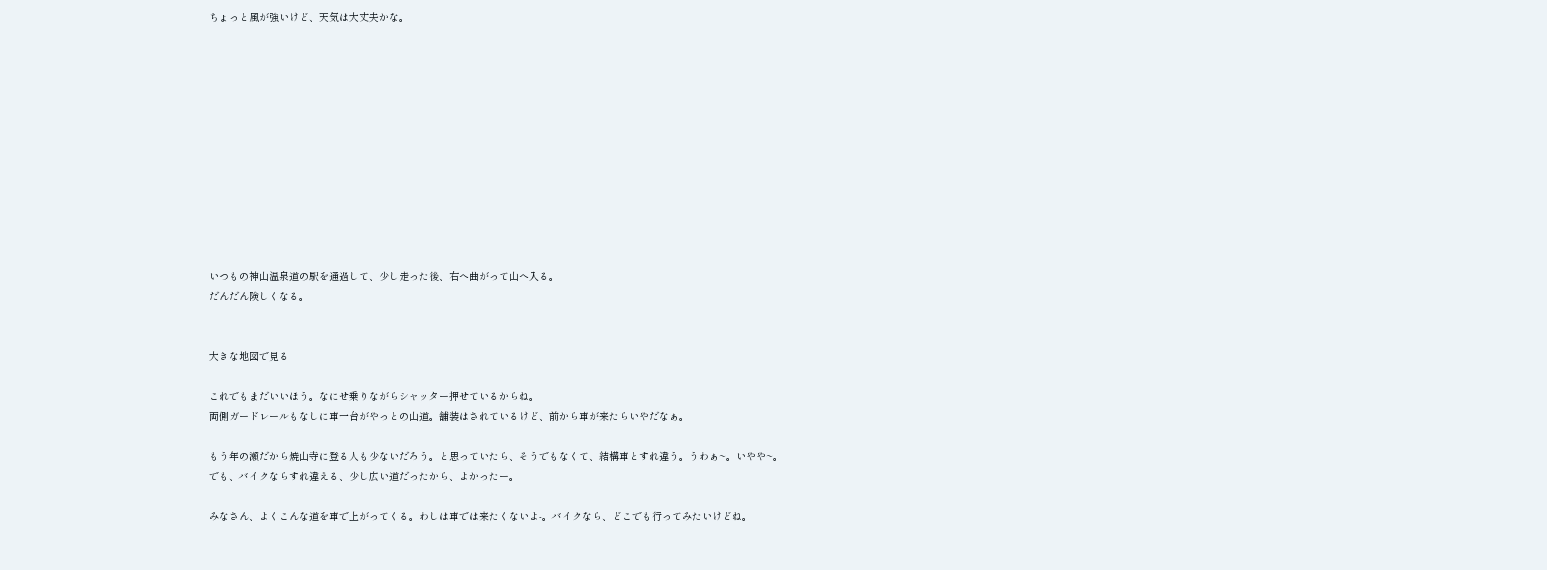ちょっと風が強いけど、天気は大丈夫かな。












いつもの神山温泉道の駅を通過して、少し走った後、右へ曲がって山へ入る。
だんだん険しくなる。


大きな地図で見る

これでもまだいいほう。なにせ乗りながらシャッター押せているからね。
両側ガードレールもなしに車一台がやっとの山道。舗装はされているけど、前から車が来たらいやだなぁ。

もう年の瀬だから焼山寺に登る人も少ないだろう。と思っていたら、そうでもなくて、結構車とすれ違う。うわぁ~。いやや~。
でも、バイクならすれ違える、少し広い道だったから、よかったー。

みなさん、よくこんな道を車で上がってくる。わしは車では来たくないよ-。バイクなら、どこでも行ってみたいけどね。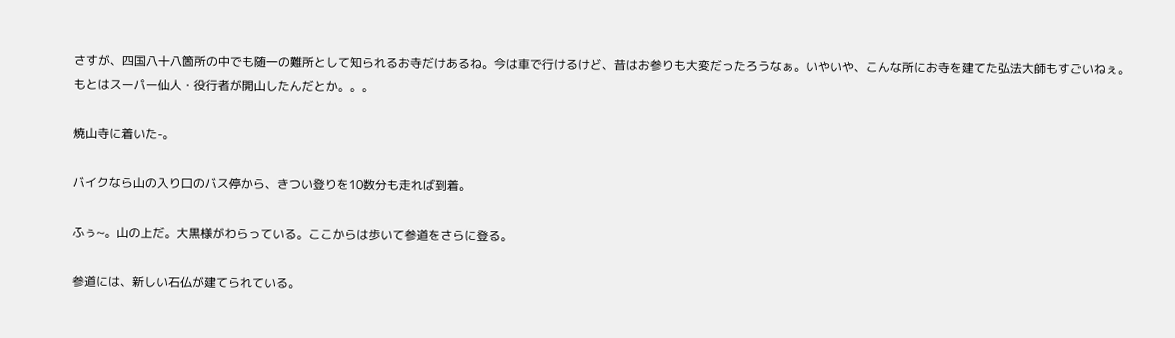さすが、四国八十八箇所の中でも随一の難所として知られるお寺だけあるね。今は車で行けるけど、昔はお参りも大変だったろうなぁ。いやいや、こんな所にお寺を建てた弘法大師もすごいねぇ。
もとはスーパー仙人・役行者が開山したんだとか。。。

焼山寺に着いた-。

バイクなら山の入り口のバス停から、きつい登りを10数分も走れば到着。

ふぅ~。山の上だ。大黒様がわらっている。ここからは歩いて参道をさらに登る。

参道には、新しい石仏が建てられている。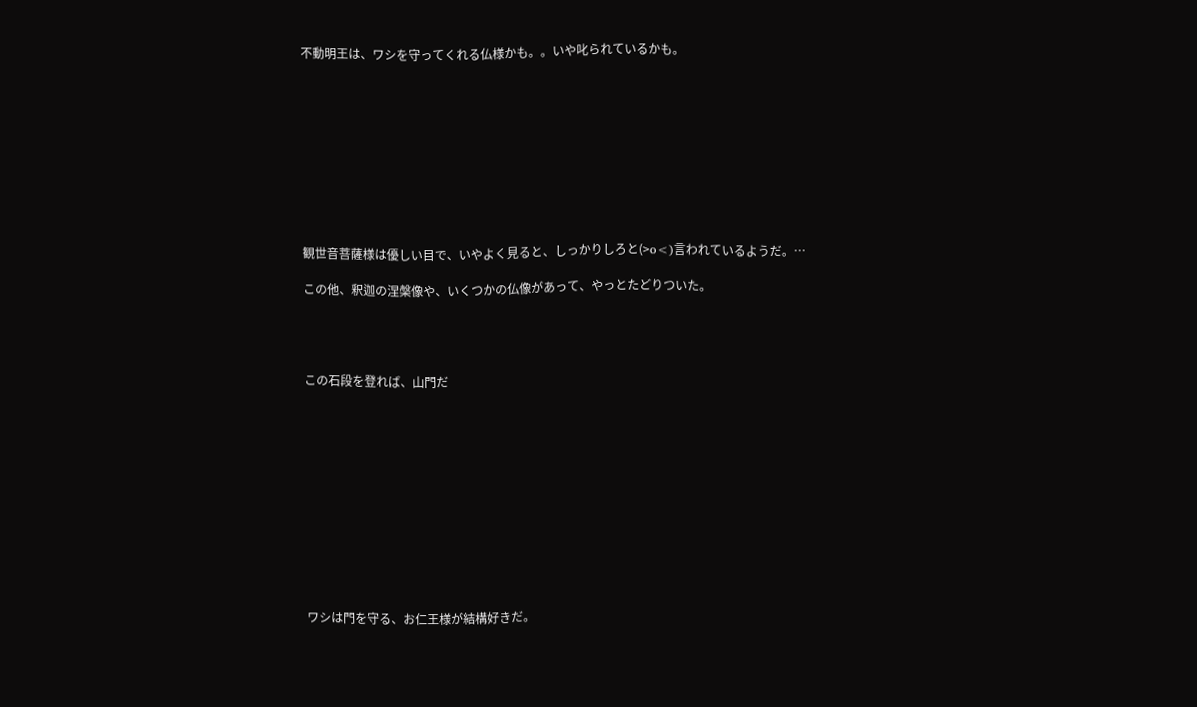不動明王は、ワシを守ってくれる仏様かも。。いや叱られているかも。










観世音菩薩様は優しい目で、いやよく見ると、しっかりしろと(>o<)言われているようだ。…

この他、釈迦の涅槃像や、いくつかの仏像があって、やっとたどりついた。




この石段を登れば、山門だ












ワシは門を守る、お仁王様が結構好きだ。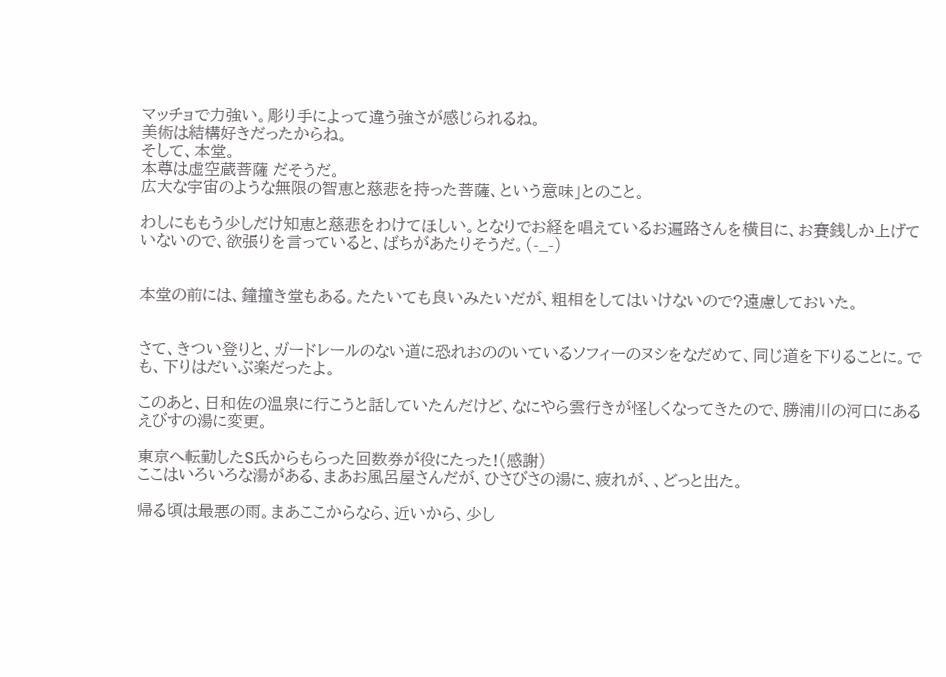マッチョで力強い。彫り手によって違う強さが感じられるね。
美術は結構好きだったからね。
そして、本堂。
本尊は虚空蔵菩薩 だそうだ。
広大な宇宙のような無限の智恵と慈悲を持った菩薩、という意味」とのこと。

わしにももう少しだけ知恵と慈悲をわけてほしい。となりでお経を唱えているお遍路さんを横目に、お賽銭しか上げていないので、欲張りを言っていると、ばちがあたりそうだ。(-_-)


本堂の前には、鐘撞き堂もある。たたいても良いみたいだが、粗相をしてはいけないので?遠慮しておいた。


さて、きつい登りと、ガードレールのない道に恐れおののいているソフィーのヌシをなだめて、同じ道を下りることに。でも、下りはだいぶ楽だったよ。

このあと、日和佐の温泉に行こうと話していたんだけど、なにやら雲行きが怪しくなってきたので、勝浦川の河口にあるえびすの湯に変更。

東京へ転勤したS氏からもらった回数券が役にたった!(感謝)
ここはいろいろな湯がある、まあお風呂屋さんだが、ひさびさの湯に、疲れが、、どっと出た。

帰る頃は最悪の雨。まあここからなら、近いから、少し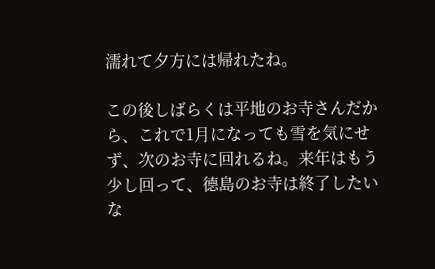濡れて夕方には帰れたね。

この後しばらくは平地のお寺さんだから、これで1月になっても雪を気にせず、次のお寺に回れるね。来年はもう少し回って、德島のお寺は終了したいな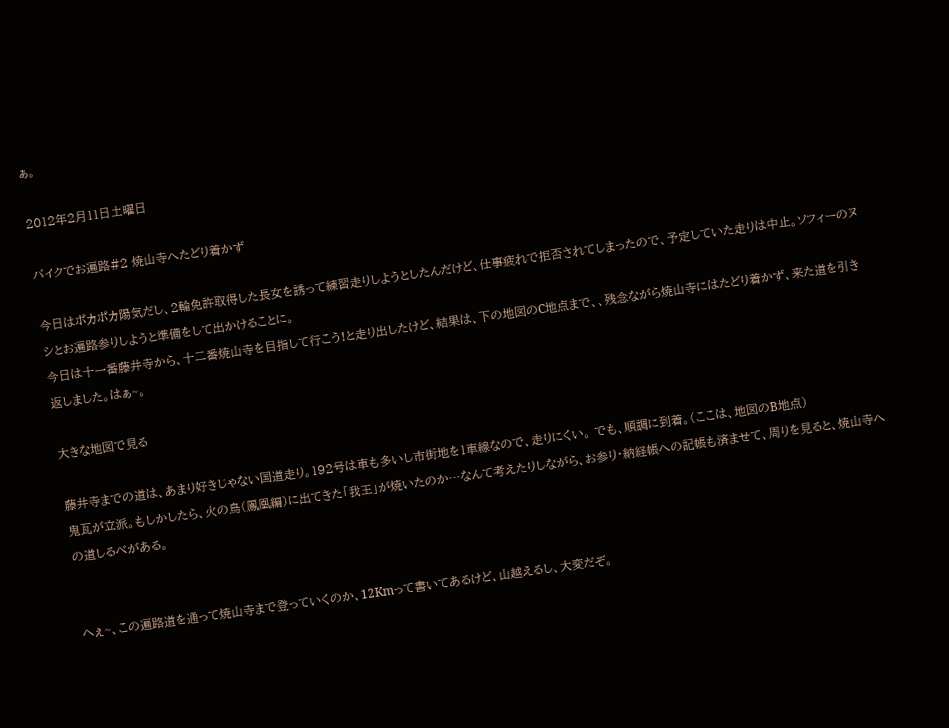ぁ。

2012年2月11日土曜日

バイクでお遍路#2 焼山寺へたどり着かず

今日はポカポカ陽気だし、2輪免許取得した長女を誘って練習走りしようとしたんだけど、仕事疲れで拒否されてしまったので、予定していた走りは中止。ソフィーのヌシとお遍路参りしようと準備をして出かけることに。
今日は十一番藤井寺から、十二番焼山寺を目指して行こう!と走り出したけど、結果は、下の地図のC地点まで、、残念ながら焼山寺にはたどり着かず、来た道を引き返しました。はぁ~。

大きな地図で見る

藤井寺までの道は、あまり好きじゃない国道走り。192号は車も多いし市街地を1車線なので、走りにくい。 でも、順調に到着。(ここは、地図のB地点)
鬼瓦が立派。もしかしたら、火の鳥(鳳凰編)に出てきた「我王」が焼いたのか…なんて考えたりしながら、お参り・納経帳への記帳も済ませて、周りを見ると、焼山寺への道しるべがある。


へぇ~、この遍路道を通って焼山寺まで登っていくのか、12Kmって書いてあるけど、山越えるし、大変だぞ。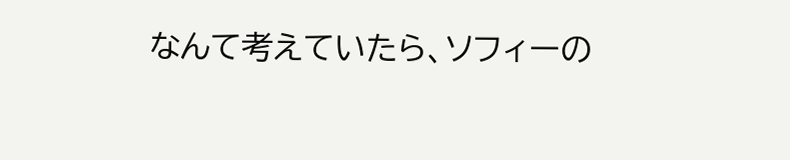なんて考えていたら、ソフィーの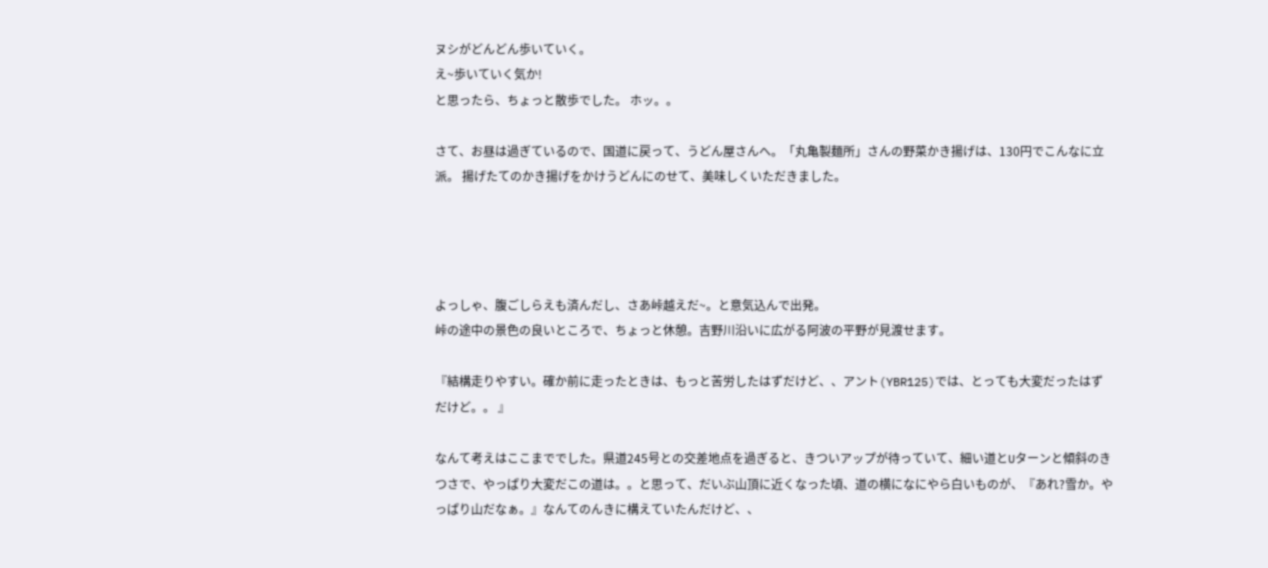ヌシがどんどん歩いていく。
え~歩いていく気か!
と思ったら、ちょっと散歩でした。 ホッ。。

さて、お昼は過ぎているので、国道に戻って、うどん屋さんへ。「丸亀製麺所」さんの野菜かき揚げは、130円でこんなに立派。 揚げたてのかき揚げをかけうどんにのせて、美味しくいただきました。




よっしゃ、腹ごしらえも済んだし、さあ峠越えだ~。と意気込んで出発。
峠の途中の景色の良いところで、ちょっと休憩。吉野川沿いに広がる阿波の平野が見渡せます。

『結構走りやすい。確か前に走ったときは、もっと苦労したはずだけど、、アント(YBR125)では、とっても大変だったはずだけど。。 』

なんて考えはここまででした。県道245号との交差地点を過ぎると、きついアップが待っていて、細い道とUターンと傾斜のきつさで、やっぱり大変だこの道は。。と思って、だいぶ山頂に近くなった頃、道の横になにやら白いものが、『あれ?雪か。やっぱり山だなぁ。』なんてのんきに構えていたんだけど、、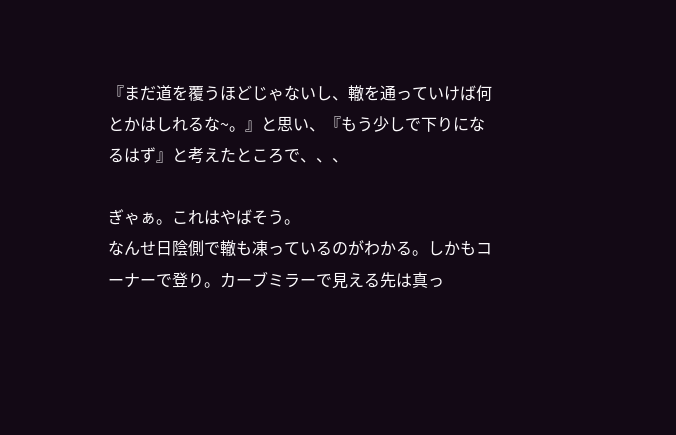『まだ道を覆うほどじゃないし、轍を通っていけば何とかはしれるな~。』と思い、『もう少しで下りになるはず』と考えたところで、、、

ぎゃぁ。これはやばそう。
なんせ日陰側で轍も凍っているのがわかる。しかもコーナーで登り。カーブミラーで見える先は真っ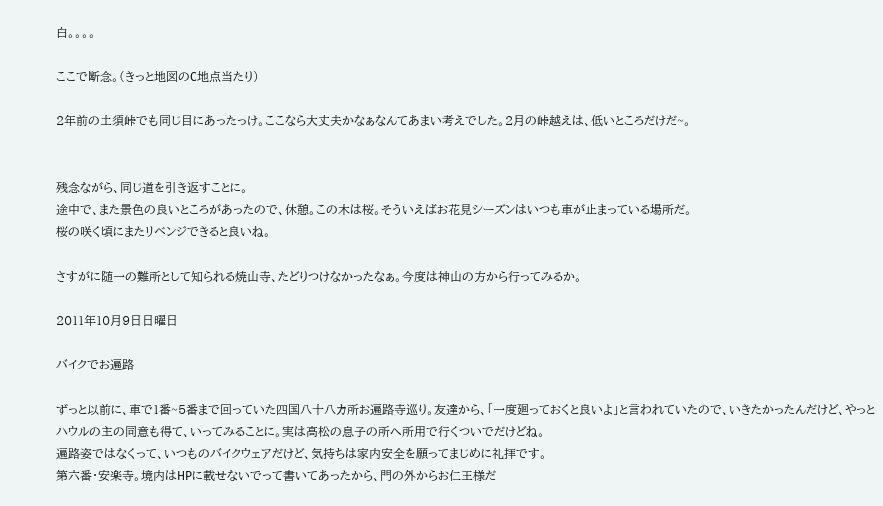白。。。。

ここで断念。(きっと地図のC地点当たり)

2年前の土須峠でも同じ目にあったっけ。ここなら大丈夫かなぁなんてあまい考えでした。2月の峠越えは、低いところだけだ~。


残念ながら、同じ道を引き返すことに。
途中で、また景色の良いところがあったので、休憩。この木は桜。そういえばお花見シーズンはいつも車が止まっている場所だ。
桜の咲く頃にまたリベンジできると良いね。

さすがに随一の難所として知られる焼山寺、たどりつけなかったなぁ。今度は神山の方から行ってみるか。

2011年10月9日日曜日

バイクでお遍路

ずっと以前に、車で1番~5番まで回っていた四国八十八カ所お遍路寺巡り。友達から、「一度廻っておくと良いよ」と言われていたので、いきたかったんだけど、やっとハウルの主の同意も得て、いってみることに。実は高松の息子の所へ所用で行くついでだけどね。
遍路姿ではなくって、いつものバイクウェアだけど、気持ちは家内安全を願ってまじめに礼拝です。
第六番・安楽寺。境内はHPに載せないでって書いてあったから、門の外からお仁王様だ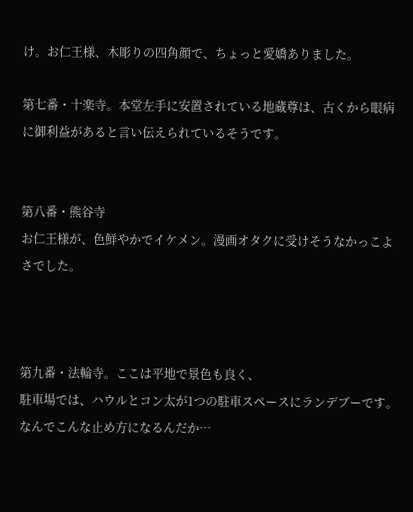け。お仁王様、木彫りの四角顔で、ちょっと愛嬌ありました。

第七番・十楽寺。本堂左手に安置されている地蔵尊は、古くから眼病に御利益があると言い伝えられているそうです。


第八番・熊谷寺
お仁王様が、色鮮やかでイケメン。漫画オタクに受けそうなかっこよさでした。



第九番・法輪寺。ここは平地で景色も良く、
駐車場では、ハウルとコン太が1つの駐車スペースにランデブーです。
なんでこんな止め方になるんだか…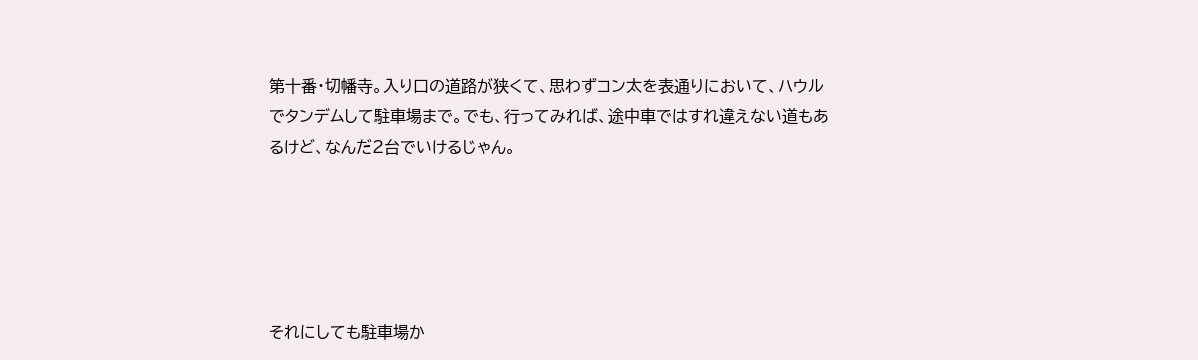第十番・切幡寺。入り口の道路が狭くて、思わずコン太を表通りにおいて、ハウルでタンデムして駐車場まで。でも、行ってみれば、途中車ではすれ違えない道もあるけど、なんだ2台でいけるじゃん。





それにしても駐車場か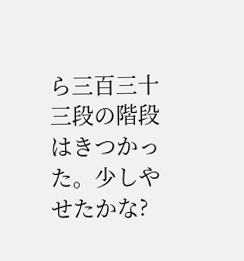ら三百三十三段の階段はきつかった。少しやせたかな?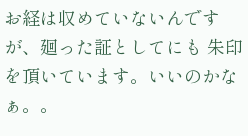お経は収めていないんですが、廻った証としてにも 朱印を頂いています。いいのかなぁ。。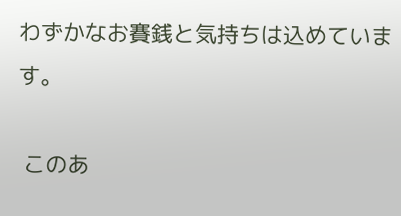わずかなお賽銭と気持ちは込めています。

 このあ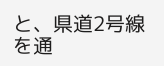と、県道2号線を通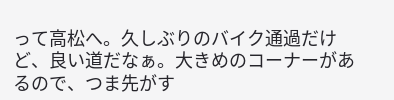って高松へ。久しぶりのバイク通過だけど、良い道だなぁ。大きめのコーナーがあるので、つま先がす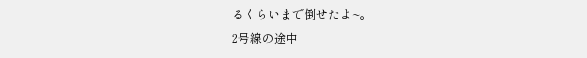るくらいまで倒せたよ~。
2号線の途中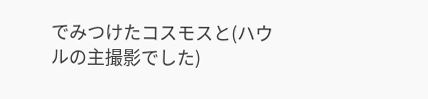でみつけたコスモスと(ハウルの主撮影でした)